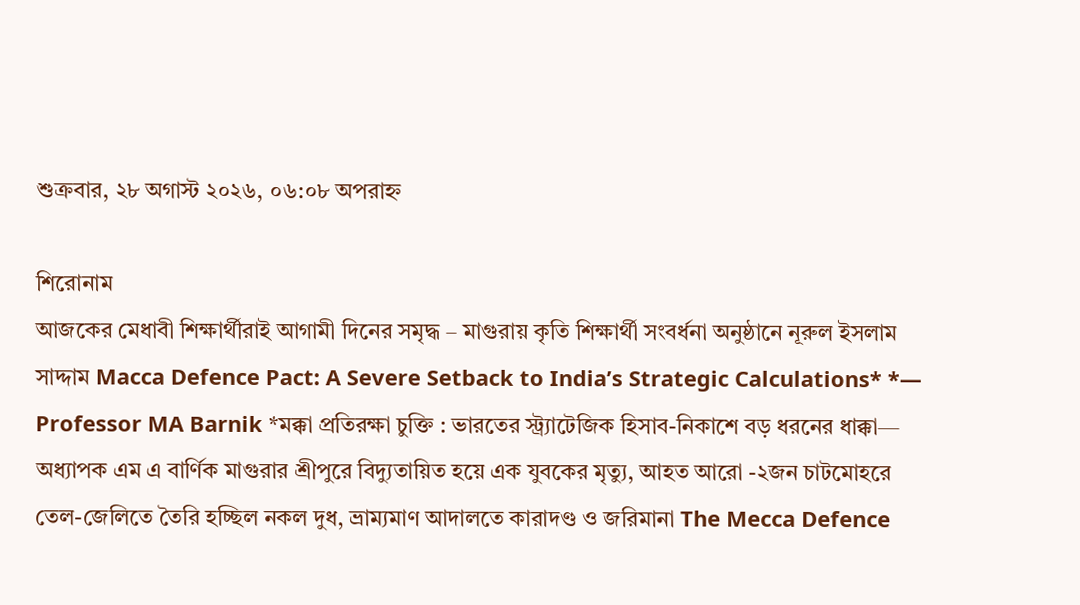শুক্রবার, ২৮ অগাস্ট ২০২৬, ০৬:০৮ অপরাহ্ন

শিরোনাম
আজকের মেধাবী শিক্ষার্থীরাই আগামী দিনের সমৃদ্ধ – মাগুরায় কৃতি শিক্ষার্থী সংবর্ধনা অনুষ্ঠানে নূরুল ইসলাম সাদ্দাম Macca Defence Pact: A Severe Setback to India’s Strategic Calculations* *— Professor MA Barnik *মক্কা প্রতিরক্ষা চুক্তি : ভারতের স্ট্র্যাটেজিক হিসাব-নিকাশে বড় ধরনের ধাক্কা— অধ্যাপক এম এ বার্ণিক মাগুরার শ্রীপুরে বিদ্যুতায়িত হয়ে এক যুবকের মৃত্যু, আহত আরো -২জন চাটমোহরে তেল-জেলিতে তৈরি হচ্ছিল নকল দুধ, ভ্রাম্যমাণ আদালতে কারাদণ্ড ও জরিমানা The Mecca Defence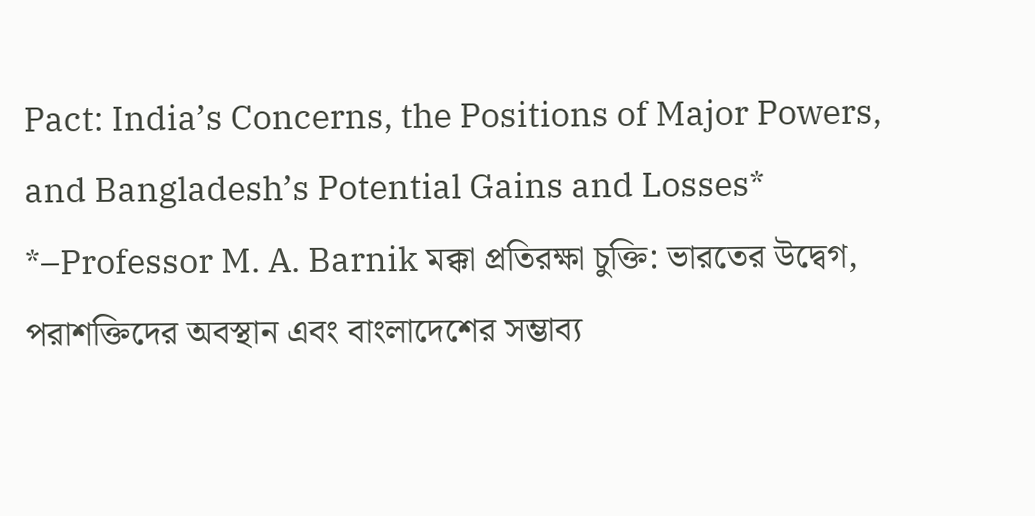Pact: India’s Concerns, the Positions of Major Powers, and Bangladesh’s Potential Gains and Losses* *–Professor M. A. Barnik মক্কা প্রতিরক্ষা চুক্তি: ভারতের উদ্বেগ, পরাশক্তিদের অবস্থান এবং বাংলাদেশের সম্ভাব্য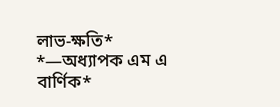লাভ-ক্ষতি* *—অধ্যাপক এম এ বার্ণিক*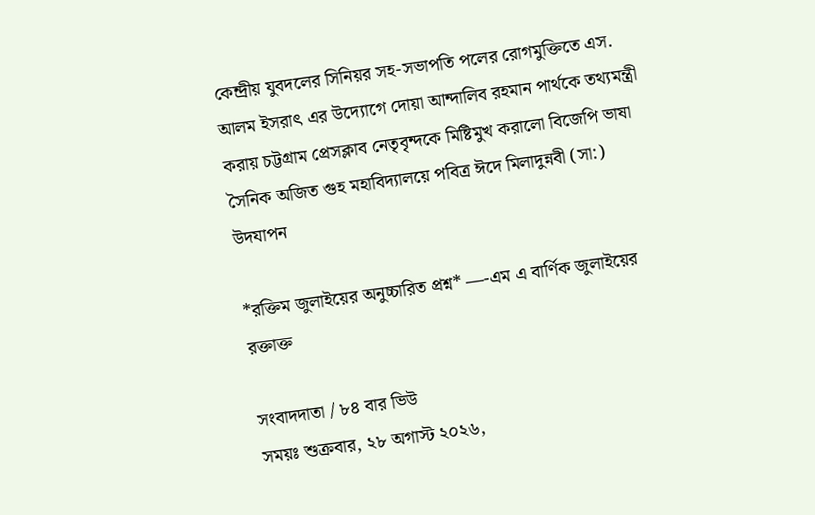কেন্দ্রীয় যুবদলের সিনিয়র সহ-সভাপতি পলের রোগমুক্তিতে এস. আলম ইসরাৎ এর উদ্যোগে দোয়া আন্দালিব রহমান পার্থকে তথ্যমন্ত্রী করায় চট্টগ্রাম প্রেসক্লাব নেতৃবৃন্দকে মিষ্টিমুখ করালো বিজেপি ভাষা সৈনিক অজিত গুহ মহাবিদ্যালয়ে পবিত্র ঈদে মিলাদুন্নবী (সা:) উদযাপন

*রক্তিম জুলাইয়ের অনুচ্চারিত প্রশ্ন* —-এম এ বার্ণিক জুলাইয়ের রক্তাক্ত

সংবাদদাতা / ৮৪ বার ভিউ
সময়ঃ শুক্রবার, ২৮ অগাস্ট ২০২৬,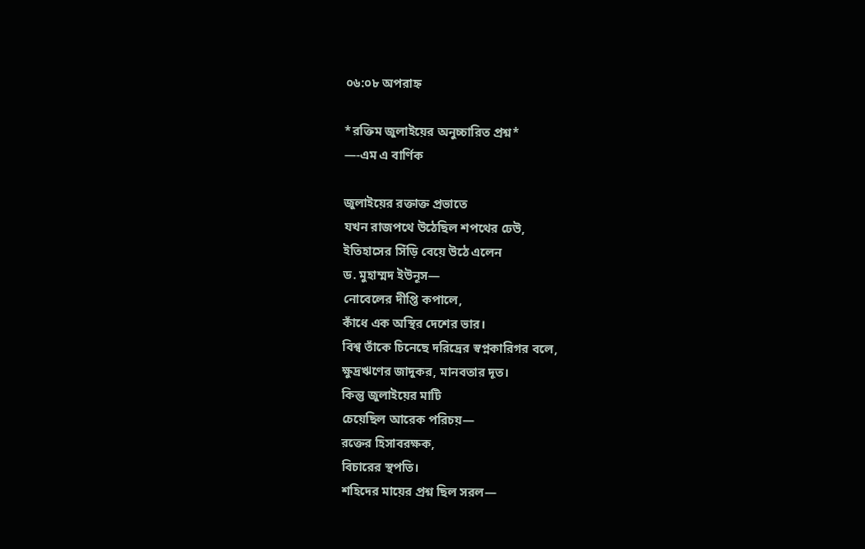০৬:০৮ অপরাহ্ন

*রক্তিম জুলাইয়ের অনুচ্চারিত প্রশ্ন*
—-এম এ বার্ণিক

জুলাইয়ের রক্তাক্ত প্রভাতে
যখন রাজপথে উঠেছিল শপথের ঢেউ,
ইতিহাসের সিঁড়ি বেয়ে উঠে এলেন
ড. মুহাম্মদ ইউনূস—
নোবেলের দীপ্তি কপালে,
কাঁধে এক অস্থির দেশের ভার।
বিশ্ব তাঁকে চিনেছে দরিদ্রের স্বপ্নকারিগর বলে,
ক্ষুদ্রঋণের জাদুকর, মানবতার দূত।
কিন্তু জুলাইয়ের মাটি
চেয়েছিল আরেক পরিচয়—
রক্তের হিসাবরক্ষক,
বিচারের স্থপতি।
শহিদের মায়ের প্রশ্ন ছিল সরল—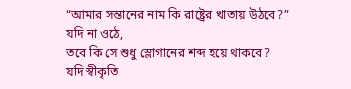“আমার সন্তানের নাম কি রাষ্ট্রের খাতায় উঠবে?”
যদি না ওঠে,
তবে কি সে শুধু স্লোগানের শব্দ হয়ে থাকবে?
যদি স্বীকৃতি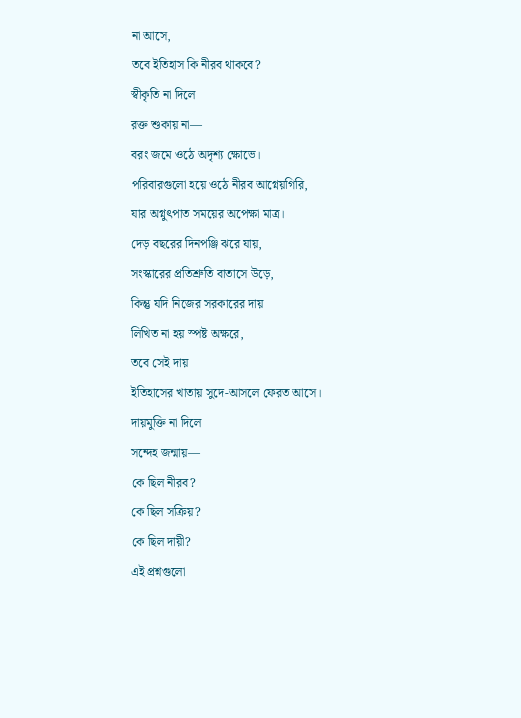না আসে,
তবে ইতিহাস কি নীরব থাকবে?
স্বীকৃতি না দিলে
রক্ত শুকায় না—
বরং জমে ওঠে অদৃশ্য ক্ষোভে।
পরিবারগুলো হয়ে ওঠে নীরব আগ্নেয়গিরি,
যার অগ্নুৎপাত সময়ের অপেক্ষা মাত্র।
দেড় বছরের দিনপঞ্জি ঝরে যায়,
সংস্কারের প্রতিশ্রুতি বাতাসে উড়ে,
কিন্তু যদি নিজের সরকারের দায়
লিখিত না হয় স্পষ্ট অক্ষরে,
তবে সেই দায়
ইতিহাসের খাতায় সুদে-আসলে ফেরত আসে।
দায়মুক্তি না দিলে
সন্দেহ জন্মায়—
কে ছিল নীরব?
কে ছিল সক্রিয়?
কে ছিল দায়ী?
এই প্রশ্নগুলো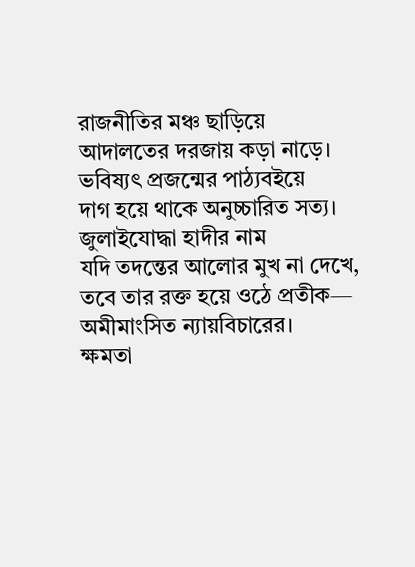রাজনীতির মঞ্চ ছাড়িয়ে
আদালতের দরজায় কড়া নাড়ে।
ভবিষ্যৎ প্রজন্মের পাঠ্যবইয়ে
দাগ হয়ে থাকে অনুচ্চারিত সত্য।
জুলাইযোদ্ধা হাদীর নাম
যদি তদন্তের আলোর মুখ না দেখে,
তবে তার রক্ত হয়ে ওঠে প্রতীক—
অমীমাংসিত ন্যায়বিচারের।
ক্ষমতা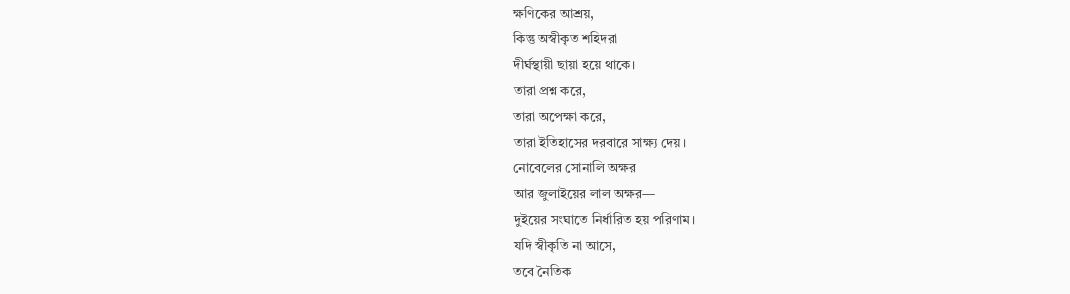ক্ষণিকের আশ্রয়,
কিন্তু অস্বীকৃত শহিদরা
দীর্ঘস্থায়ী ছায়া হয়ে থাকে।
তারা প্রশ্ন করে,
তারা অপেক্ষা করে,
তারা ইতিহাসের দরবারে সাক্ষ্য দেয়।
নোবেলের সোনালি অক্ষর
আর জুলাইয়ের লাল অক্ষর—
দুইয়ের সংঘাতে নির্ধারিত হয় পরিণাম।
যদি স্বীকৃতি না আসে,
তবে নৈতিক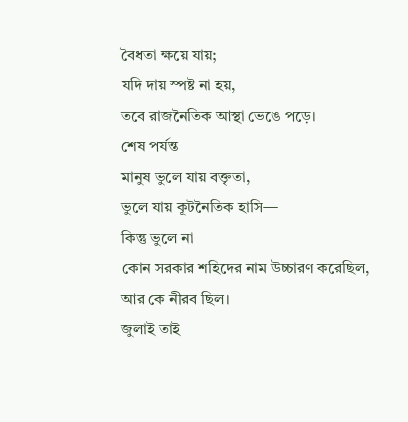বৈধতা ক্ষয়ে যায়;
যদি দায় স্পষ্ট না হয়,
তবে রাজনৈতিক আস্থা ভেঙে পড়ে।
শেষ পর্যন্ত
মানুষ ভুলে যায় বক্তৃতা,
ভুলে যায় কূটনৈতিক হাসি—
কিন্তু ভুলে না
কোন সরকার শহিদের নাম উচ্চারণ করেছিল,
আর কে নীরব ছিল।
জুলাই তাই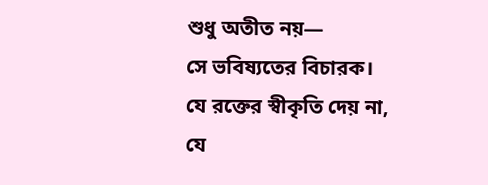শুধু অতীত নয়—
সে ভবিষ্যতের বিচারক।
যে রক্তের স্বীকৃতি দেয় না,
যে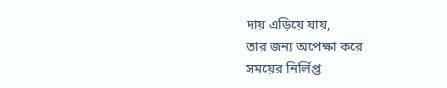দায় এড়িয়ে যায়,
তার জন্য অপেক্ষা করে
সময়ের নির্লিপ্ত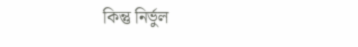কিন্তু নির্ভুল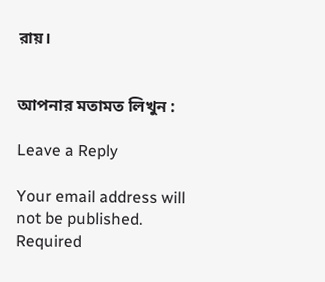রায়।


আপনার মতামত লিখুন :

Leave a Reply

Your email address will not be published. Required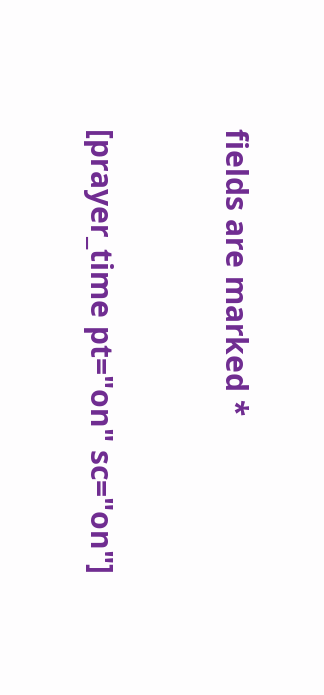fields are marked *


[prayer_time pt="on" sc="on"]